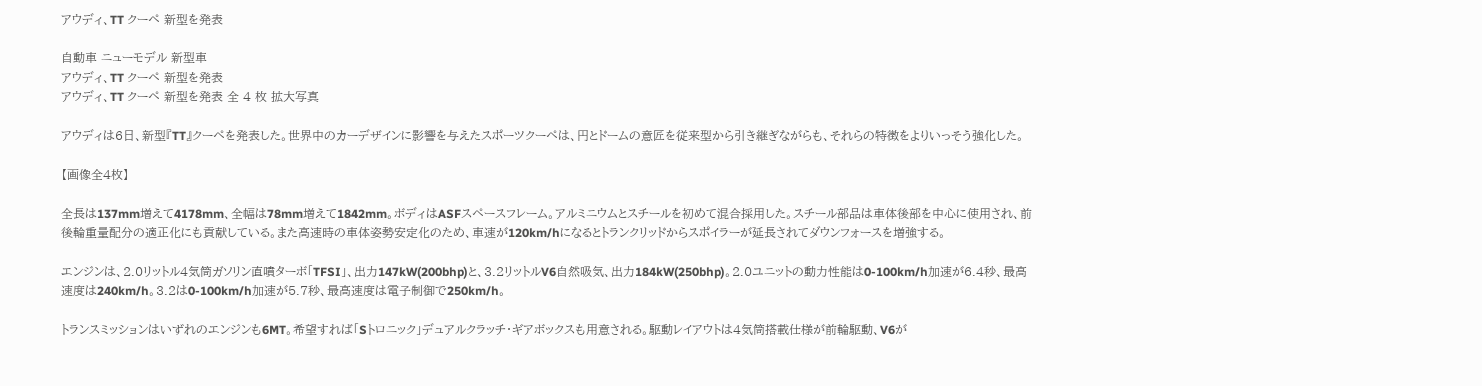アウディ、TT クーペ 新型を発表

自動車 ニューモデル 新型車
アウディ、TT クーペ 新型を発表
アウディ、TT クーペ 新型を発表 全 4 枚 拡大写真

アウディは6日、新型『TT』クーペを発表した。世界中のカーデザインに影響を与えたスポーツクーペは、円とドームの意匠を従来型から引き継ぎながらも、それらの特徴をよりいっそう強化した。

【画像全4枚】

全長は137mm増えて4178mm、全幅は78mm増えて1842mm。ボディはASFスペースフレーム。アルミニウムとスチールを初めて混合採用した。スチール部品は車体後部を中心に使用され、前後輪重量配分の適正化にも貢献している。また高速時の車体姿勢安定化のため、車速が120km/hになるとトランクリッドからスポイラーが延長されてダウンフォースを増強する。

エンジンは、2.0リットル4気筒ガソリン直噴ターボ「TFSI」、出力147kW(200bhp)と、3.2リットルV6自然吸気、出力184kW(250bhp)。2.0ユニットの動力性能は0-100km/h加速が6.4秒、最高速度は240km/h。3.2は0-100km/h加速が5.7秒、最高速度は電子制御で250km/h。

トランスミッションはいずれのエンジンも6MT。希望すれば「Sトロニック」デュアルクラッチ・ギアボックスも用意される。駆動レイアウトは4気筒搭載仕様が前輪駆動、V6が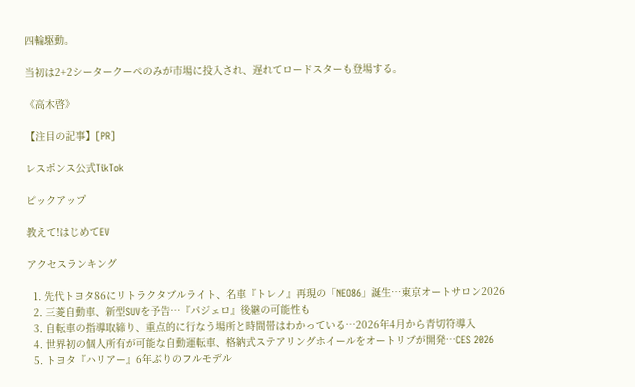四輪駆動。

当初は2+2シータークーペのみが市場に投入され、遅れてロードスターも登場する。

《高木啓》

【注目の記事】[PR]

レスポンス公式TikTok

ピックアップ

教えて!はじめてEV

アクセスランキング

  1. 先代トヨタ86にリトラクタブルライト、名車『トレノ』再現の「NEO86」誕生…東京オートサロン2026
  2. 三菱自動車、新型SUVを予告…『パジェロ』後継の可能性も
  3. 自転車の指導取締り、重点的に行なう場所と時間帯はわかっている…2026年4月から青切符導入
  4. 世界初の個人所有が可能な自動運転車、格納式ステアリングホイールをオートリブが開発…CES 2026
  5. トヨタ『ハリアー』6年ぶりのフルモデル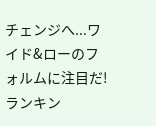チェンジへ...ワイド&ローのフォルムに注目だ!
ランキン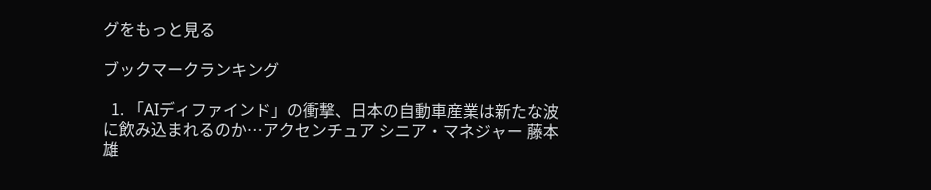グをもっと見る

ブックマークランキング

  1. 「AIディファインド」の衝撃、日本の自動車産業は新たな波に飲み込まれるのか…アクセンチュア シニア・マネジャー 藤本雄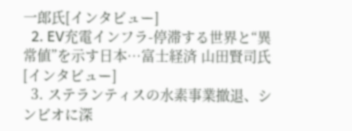一郎氏[インタビュー]
  2. EV充電インフラ-停滞する世界と“異常値”を示す日本…富士経済 山田賢司氏[インタビュー]
  3. ステランティスの水素事業撤退、シンビオに深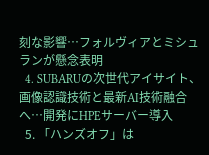刻な影響…フォルヴィアとミシュランが懸念表明
  4. SUBARUの次世代アイサイト、画像認識技術と最新AI技術融合へ…開発にHPEサーバー導入
  5. 「ハンズオフ」は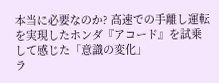本当に必要なのか? 高速での手離し運転を実現したホンダ『アコード』を試乗して感じた「意識の変化」
ラ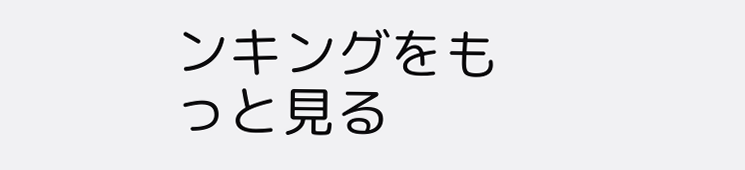ンキングをもっと見る